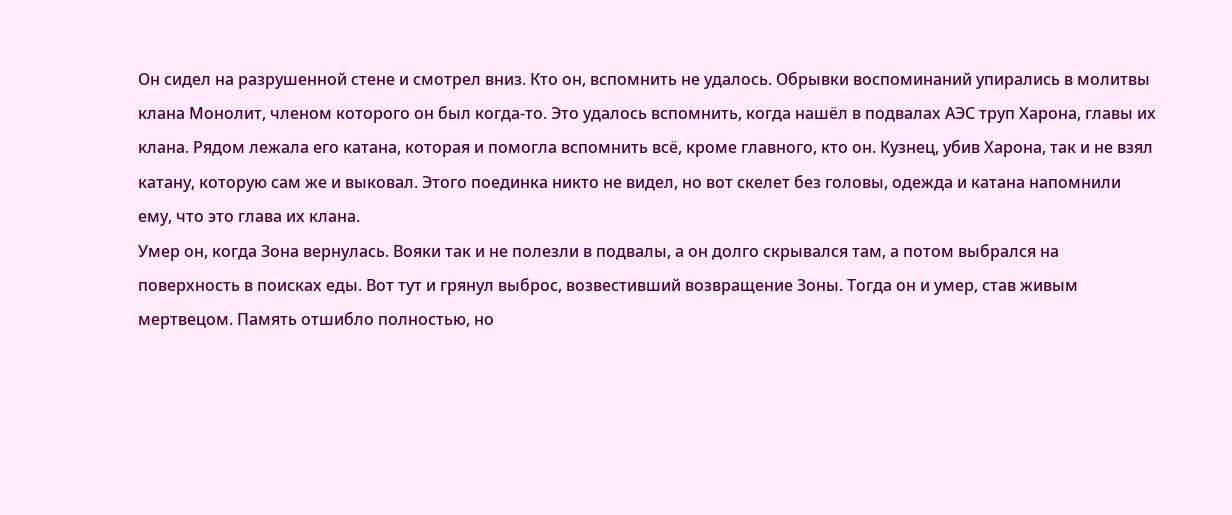Он сидел на разрушенной стене и смотрел вниз. Кто он, вспомнить не удалось. Обрывки воспоминаний упирались в молитвы клана Монолит, членом которого он был когда-то. Это удалось вспомнить, когда нашёл в подвалах АЭС труп Харона, главы их клана. Рядом лежала его катана, которая и помогла вспомнить всё, кроме главного, кто он. Кузнец, убив Харона, так и не взял катану, которую сам же и выковал. Этого поединка никто не видел, но вот скелет без головы, одежда и катана напомнили ему, что это глава их клана.
Умер он, когда Зона вернулась. Вояки так и не полезли в подвалы, а он долго скрывался там, а потом выбрался на поверхность в поисках еды. Вот тут и грянул выброс, возвестивший возвращение Зоны. Тогда он и умер, став живым мертвецом. Память отшибло полностью, но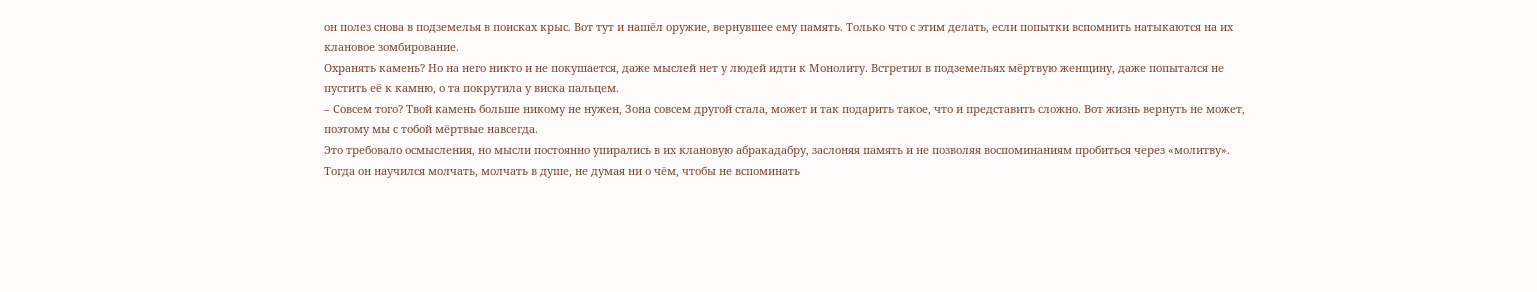он полез снова в подземелья в поисках крыс. Вот тут и нашёл оружие, вернувшее ему память. Только что с этим делать, если попытки вспомнить натыкаются на их клановое зомбирование.
Охранять камень? Но на него никто и не покушается, даже мыслей нет у людей идти к Монолиту. Встретил в подземельях мёртвую женщину, даже попытался не пустить её к камню, о та покрутила у виска пальцем.
– Совсем того? Твой камень больше никому не нужен, Зона совсем другой стала, может и так подарить такое, что и представить сложно. Вот жизнь вернуть не может, поэтому мы с тобой мёртвые навсегда.
Это требовало осмысления, но мысли постоянно упирались в их клановую абракадабру, заслоняя память и не позволяя воспоминаниям пробиться через «молитву». Тогда он научился молчать, молчать в душе, не думая ни о чём, чтобы не вспоминать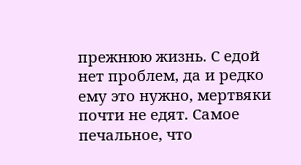прежнюю жизнь. С едой нет проблем, да и редко ему это нужно, мертвяки почти не едят. Самое печальное, что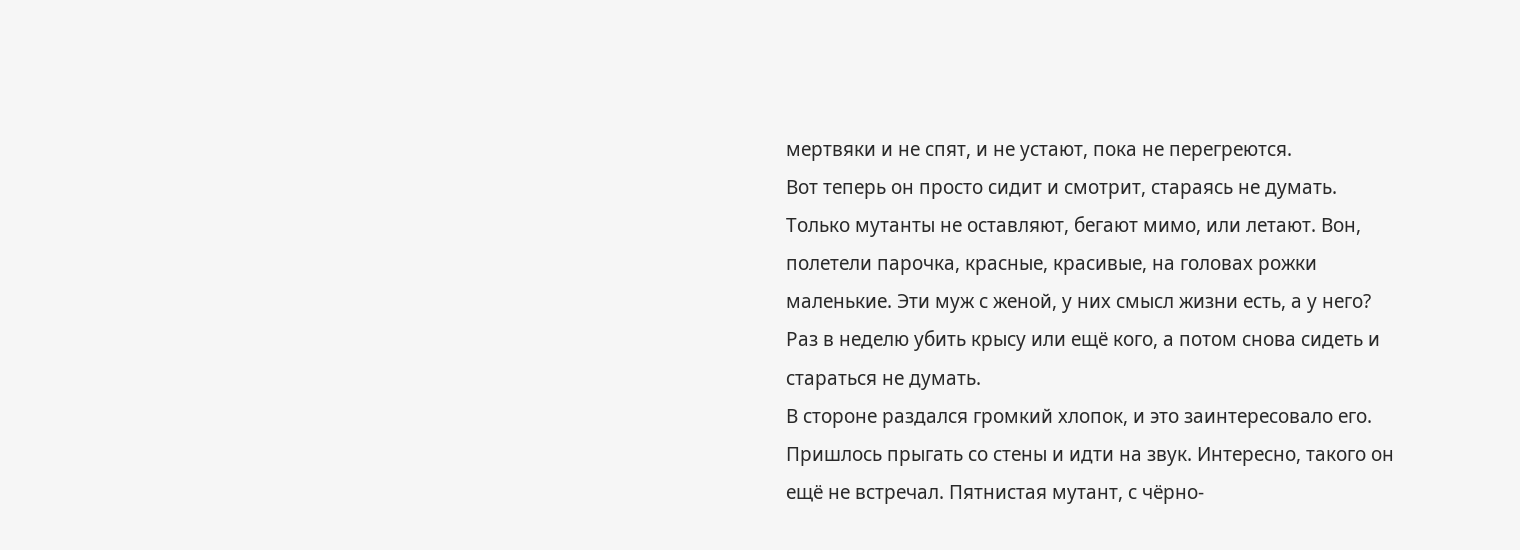мертвяки и не спят, и не устают, пока не перегреются.
Вот теперь он просто сидит и смотрит, стараясь не думать. Только мутанты не оставляют, бегают мимо, или летают. Вон, полетели парочка, красные, красивые, на головах рожки маленькие. Эти муж с женой, у них смысл жизни есть, а у него? Раз в неделю убить крысу или ещё кого, а потом снова сидеть и стараться не думать.
В стороне раздался громкий хлопок, и это заинтересовало его. Пришлось прыгать со стены и идти на звук. Интересно, такого он ещё не встречал. Пятнистая мутант, с чёрно-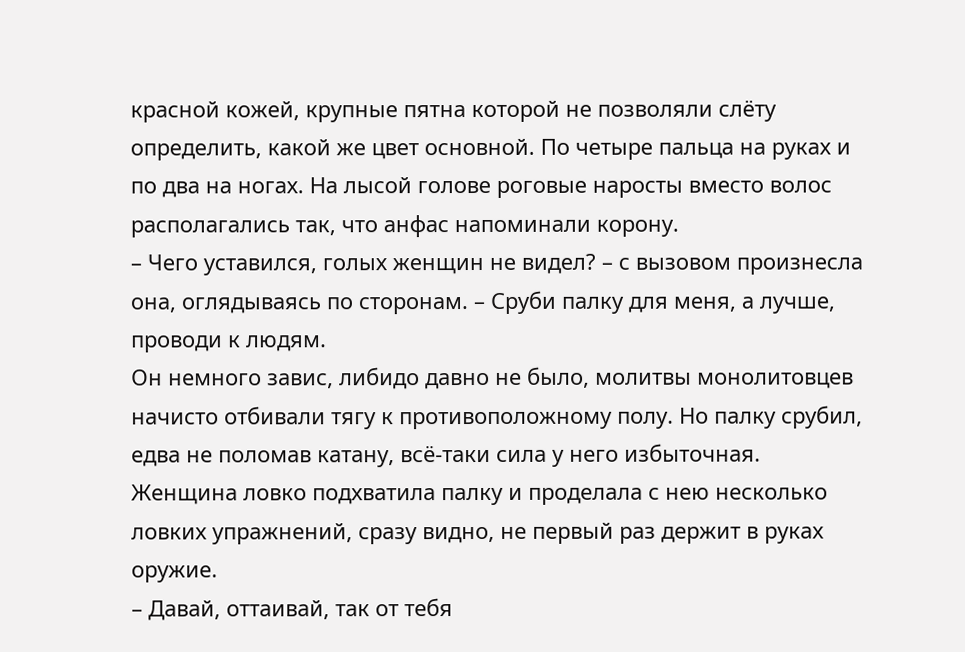красной кожей, крупные пятна которой не позволяли слёту определить, какой же цвет основной. По четыре пальца на руках и по два на ногах. На лысой голове роговые наросты вместо волос располагались так, что анфас напоминали корону.
– Чего уставился, голых женщин не видел? – с вызовом произнесла она, оглядываясь по сторонам. – Сруби палку для меня, а лучше, проводи к людям.
Он немного завис, либидо давно не было, молитвы монолитовцев начисто отбивали тягу к противоположному полу. Но палку срубил, едва не поломав катану, всё-таки сила у него избыточная. Женщина ловко подхватила палку и проделала с нею несколько ловких упражнений, сразу видно, не первый раз держит в руках оружие.
– Давай, оттаивай, так от тебя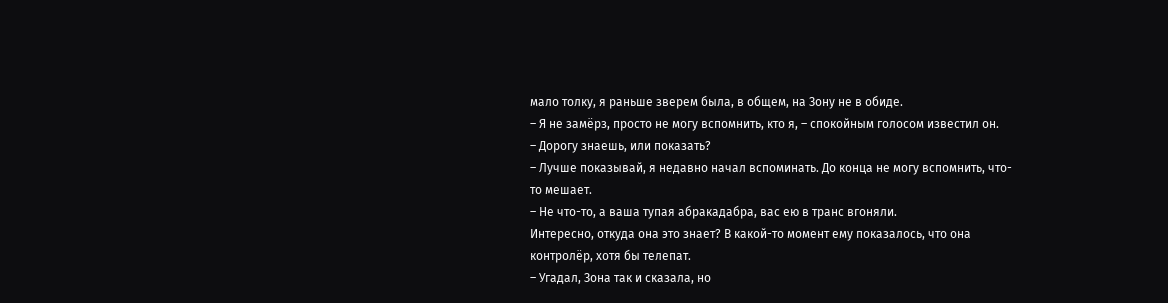мало толку, я раньше зверем была, в общем, на Зону не в обиде.
– Я не замёрз, просто не могу вспомнить, кто я, – спокойным голосом известил он.
– Дорогу знаешь, или показать?
– Лучше показывай, я недавно начал вспоминать. До конца не могу вспомнить, что-то мешает.
– Не что-то, а ваша тупая абракадабра, вас ею в транс вгоняли.
Интересно, откуда она это знает? В какой-то момент ему показалось, что она контролёр, хотя бы телепат.
– Угадал, Зона так и сказала, но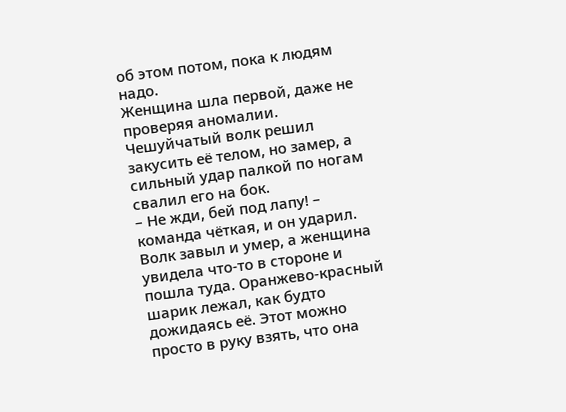об этом потом, пока к людям надо.
Женщина шла первой, даже не проверяя аномалии. Чешуйчатый волк решил закусить её телом, но замер, а сильный удар палкой по ногам свалил его на бок.
– Не жди, бей под лапу! – команда чёткая, и он ударил.
Волк завыл и умер, а женщина увидела что-то в стороне и пошла туда. Оранжево-красный шарик лежал, как будто дожидаясь её. Этот можно просто в руку взять, что она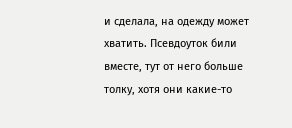и сделала, на одежду может хватить. Псевдоуток били вместе, тут от него больше толку, хотя они какие-то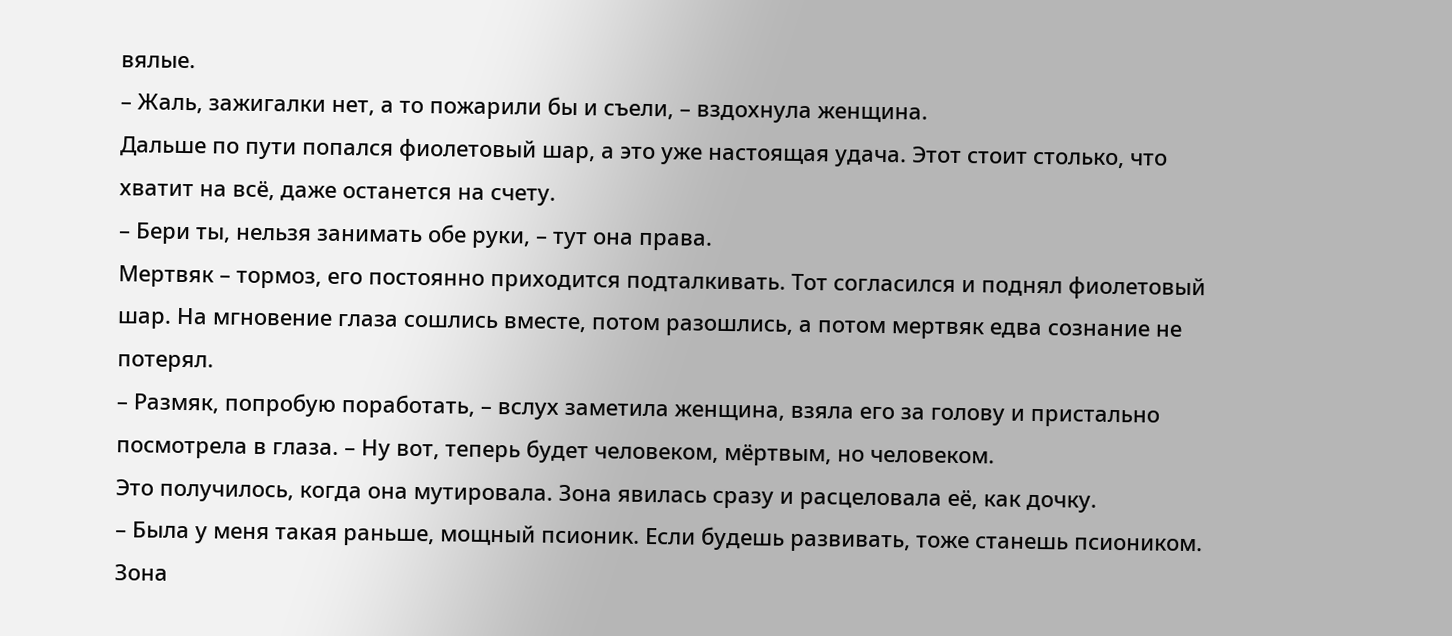вялые.
– Жаль, зажигалки нет, а то пожарили бы и съели, – вздохнула женщина.
Дальше по пути попался фиолетовый шар, а это уже настоящая удача. Этот стоит столько, что хватит на всё, даже останется на счету.
– Бери ты, нельзя занимать обе руки, – тут она права.
Мертвяк – тормоз, его постоянно приходится подталкивать. Тот согласился и поднял фиолетовый шар. На мгновение глаза сошлись вместе, потом разошлись, а потом мертвяк едва сознание не потерял.
– Размяк, попробую поработать, – вслух заметила женщина, взяла его за голову и пристально посмотрела в глаза. – Ну вот, теперь будет человеком, мёртвым, но человеком.
Это получилось, когда она мутировала. Зона явилась сразу и расцеловала её, как дочку.
– Была у меня такая раньше, мощный псионик. Если будешь развивать, тоже станешь псиоником.
Зона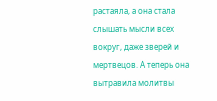растаяла, а она стала слышать мысли всех вокруг, даже зверей и мертвецов. А теперь она вытравила молитвы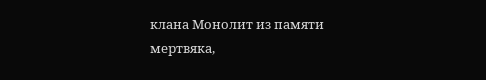клана Монолит из памяти мертвяка,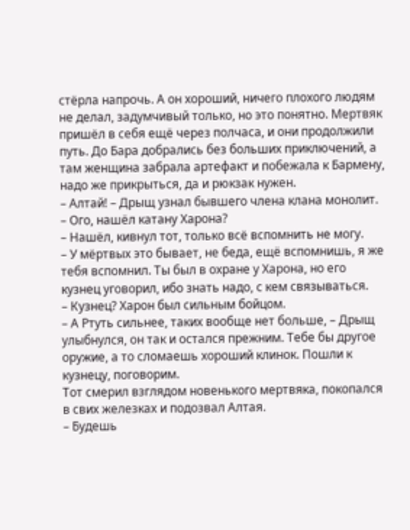стёрла напрочь. А он хороший, ничего плохого людям не делал, задумчивый только, но это понятно. Мертвяк пришёл в себя ещё через полчаса, и они продолжили путь. До Бара добрались без больших приключений, а там женщина забрала артефакт и побежала к Бармену, надо же прикрыться, да и рюкзак нужен.
– Алтай! – Дрыщ узнал бывшего члена клана монолит. – Ого, нашёл катану Харона?
– Нашёл, кивнул тот, только всё вспомнить не могу.
– У мёртвых это бывает, не беда, ещё вспомнишь, я же тебя вспомнил. Ты был в охране у Харона, но его кузнец уговорил, ибо знать надо, с кем связываться.
– Кузнец? Харон был сильным бойцом.
– А Ртуть сильнее, таких вообще нет больше, – Дрыщ улыбнулся, он так и остался прежним. Тебе бы другое оружие, а то сломаешь хороший клинок. Пошли к кузнецу, поговорим.
Тот смерил взглядом новенького мертвяка, покопался в свих железках и подозвал Алтая.
– Будешь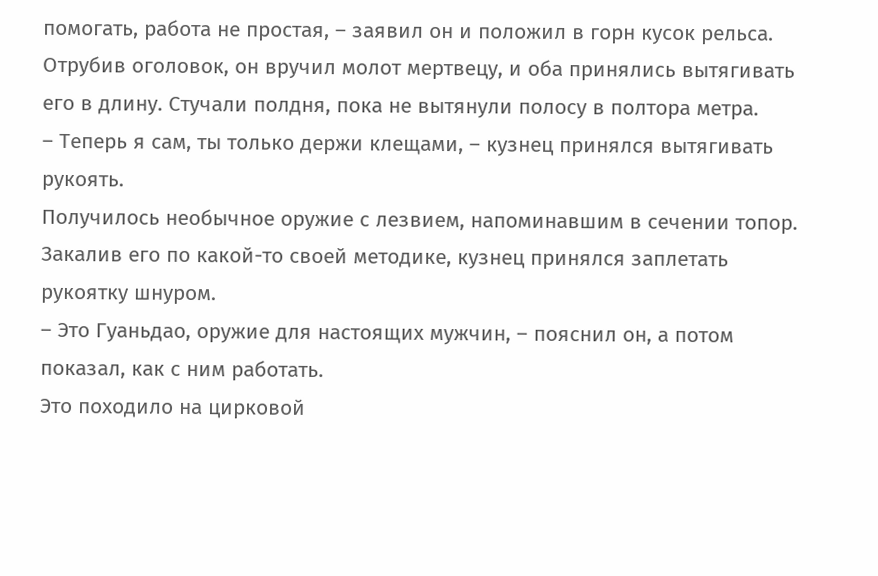помогать, работа не простая, – заявил он и положил в горн кусок рельса.
Отрубив оголовок, он вручил молот мертвецу, и оба принялись вытягивать его в длину. Стучали полдня, пока не вытянули полосу в полтора метра.
– Теперь я сам, ты только держи клещами, – кузнец принялся вытягивать рукоять.
Получилось необычное оружие с лезвием, напоминавшим в сечении топор. Закалив его по какой-то своей методике, кузнец принялся заплетать рукоятку шнуром.
– Это Гуаньдао, оружие для настоящих мужчин, – пояснил он, а потом показал, как с ним работать.
Это походило на цирковой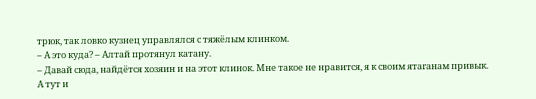трюк, так ловко кузнец управлялся с тяжёлым клинком.
– А это куда? – Алтай протянул катану.
– Давай сюда, найдётся хозяин и на этот клинок. Мне такое не нравится, я к своим ятаганам привык.
А тут и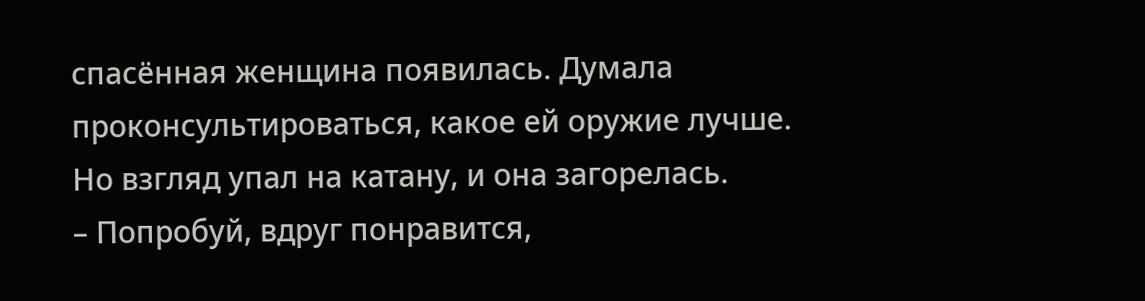спасённая женщина появилась. Думала проконсультироваться, какое ей оружие лучше. Но взгляд упал на катану, и она загорелась.
– Попробуй, вдруг понравится,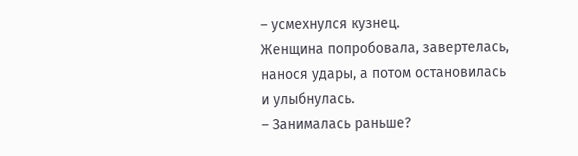– усмехнулся кузнец.
Женщина попробовала, завертелась, нанося удары, а потом остановилась и улыбнулась.
– Занималась раньше?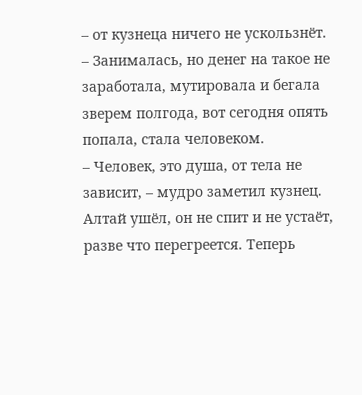– от кузнеца ничего не ускользнёт.
– Занималась, но денег на такое не заработала, мутировала и бегала зверем полгода, вот сегодня опять попала, стала человеком.
– Человек, это душа, от тела не зависит, – мудро заметил кузнец.
Алтай ушёл, он не спит и не устаёт, разве что перегреется. Теперь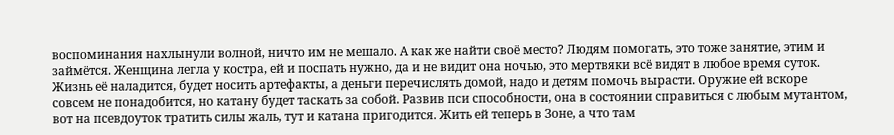воспоминания нахлынули волной, ничто им не мешало. А как же найти своё место? Людям помогать, это тоже занятие, этим и займётся. Женщина легла у костра, ей и поспать нужно, да и не видит она ночью, это мертвяки всё видят в любое время суток.
Жизнь её наладится, будет носить артефакты, а деньги перечислять домой, надо и детям помочь вырасти. Оружие ей вскоре совсем не понадобится, но катану будет таскать за собой. Развив пси способности, она в состоянии справиться с любым мутантом, вот на псевдоуток тратить силы жаль, тут и катана пригодится. Жить ей теперь в Зоне, а что там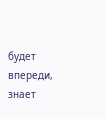будет впереди, знает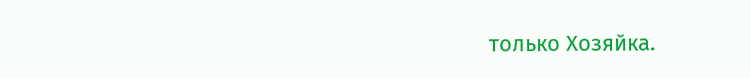только Хозяйка.